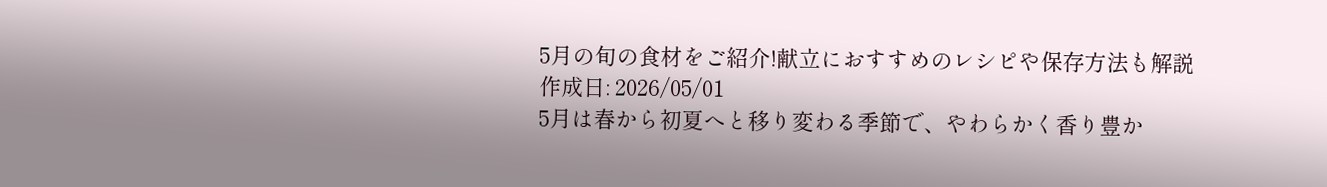5月の旬の食材をご紹介!献立におすすめのレシピや保存方法も解説
作成日: 2026/05/01
5月は春から初夏へと移り変わる季節で、やわらかく香り豊か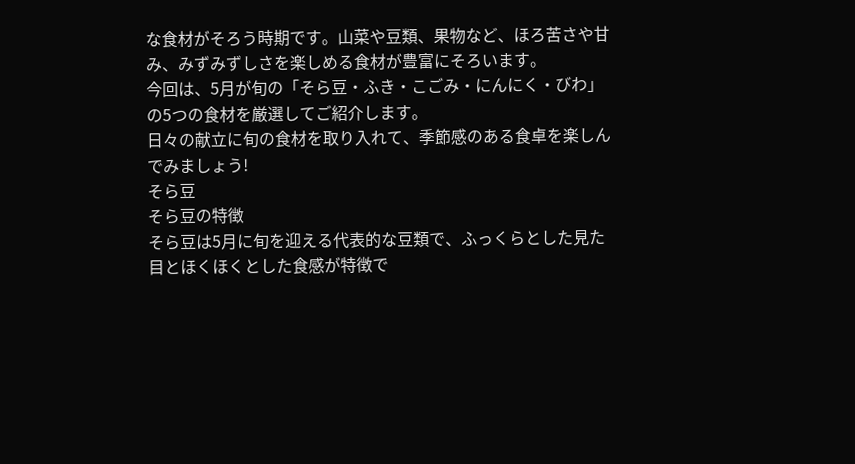な食材がそろう時期です。山菜や豆類、果物など、ほろ苦さや甘み、みずみずしさを楽しめる食材が豊富にそろいます。
今回は、5月が旬の「そら豆・ふき・こごみ・にんにく・びわ」の5つの食材を厳選してご紹介します。
日々の献立に旬の食材を取り入れて、季節感のある食卓を楽しんでみましょう!
そら豆
そら豆の特徴
そら豆は5月に旬を迎える代表的な豆類で、ふっくらとした見た目とほくほくとした食感が特徴で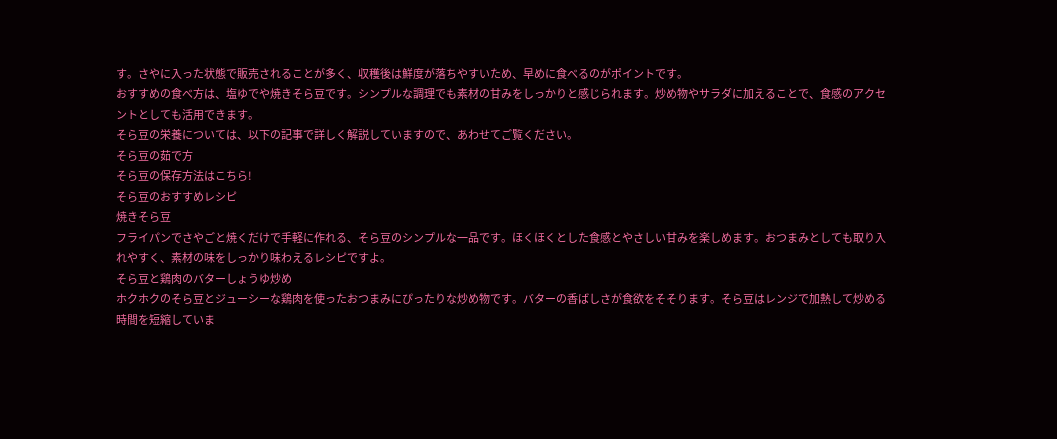す。さやに入った状態で販売されることが多く、収穫後は鮮度が落ちやすいため、早めに食べるのがポイントです。
おすすめの食べ方は、塩ゆでや焼きそら豆です。シンプルな調理でも素材の甘みをしっかりと感じられます。炒め物やサラダに加えることで、食感のアクセントとしても活用できます。
そら豆の栄養については、以下の記事で詳しく解説していますので、あわせてご覧ください。
そら豆の茹で方
そら豆の保存方法はこちら!
そら豆のおすすめレシピ
焼きそら豆
フライパンでさやごと焼くだけで手軽に作れる、そら豆のシンプルな一品です。ほくほくとした食感とやさしい甘みを楽しめます。おつまみとしても取り入れやすく、素材の味をしっかり味わえるレシピですよ。
そら豆と鶏肉のバターしょうゆ炒め
ホクホクのそら豆とジューシーな鶏肉を使ったおつまみにぴったりな炒め物です。バターの香ばしさが食欲をそそります。そら豆はレンジで加熱して炒める時間を短縮していま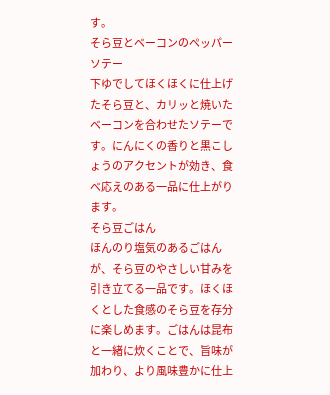す。
そら豆とベーコンのペッパーソテー
下ゆでしてほくほくに仕上げたそら豆と、カリッと焼いたベーコンを合わせたソテーです。にんにくの香りと黒こしょうのアクセントが効き、食べ応えのある一品に仕上がります。
そら豆ごはん
ほんのり塩気のあるごはんが、そら豆のやさしい甘みを引き立てる一品です。ほくほくとした食感のそら豆を存分に楽しめます。ごはんは昆布と一緒に炊くことで、旨味が加わり、より風味豊かに仕上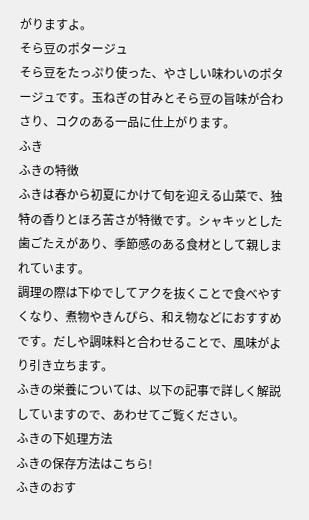がりますよ。
そら豆のポタージュ
そら豆をたっぷり使った、やさしい味わいのポタージュです。玉ねぎの甘みとそら豆の旨味が合わさり、コクのある一品に仕上がります。
ふき
ふきの特徴
ふきは春から初夏にかけて旬を迎える山菜で、独特の香りとほろ苦さが特徴です。シャキッとした歯ごたえがあり、季節感のある食材として親しまれています。
調理の際は下ゆでしてアクを抜くことで食べやすくなり、煮物やきんぴら、和え物などにおすすめです。だしや調味料と合わせることで、風味がより引き立ちます。
ふきの栄養については、以下の記事で詳しく解説していますので、あわせてご覧ください。
ふきの下処理方法
ふきの保存方法はこちら!
ふきのおす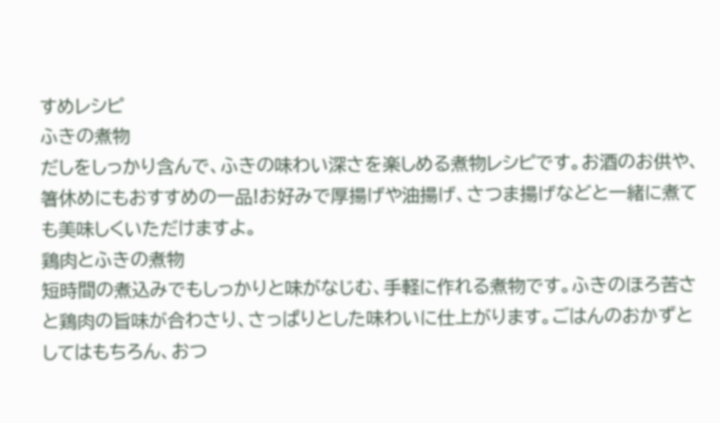すめレシピ
ふきの煮物
だしをしっかり含んで、ふきの味わい深さを楽しめる煮物レシピです。お酒のお供や、箸休めにもおすすめの一品!お好みで厚揚げや油揚げ、さつま揚げなどと一緒に煮ても美味しくいただけますよ。
鶏肉とふきの煮物
短時間の煮込みでもしっかりと味がなじむ、手軽に作れる煮物です。ふきのほろ苦さと鶏肉の旨味が合わさり、さっぱりとした味わいに仕上がります。ごはんのおかずとしてはもちろん、おつ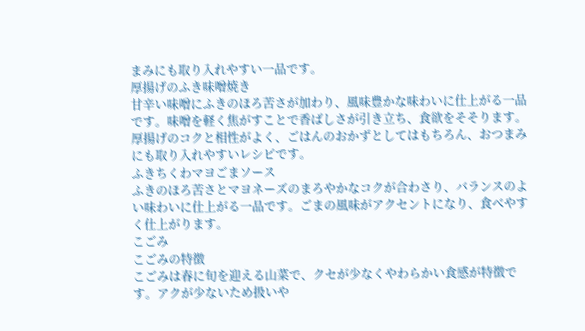まみにも取り入れやすい一品です。
厚揚げのふき味噌焼き
甘辛い味噌にふきのほろ苦さが加わり、風味豊かな味わいに仕上がる一品です。味噌を軽く焦がすことで香ばしさが引き立ち、食欲をそそります。厚揚げのコクと相性がよく、ごはんのおかずとしてはもちろん、おつまみにも取り入れやすいレシピです。
ふきちくわマヨごまソース
ふきのほろ苦さとマヨネーズのまろやかなコクが合わさり、バランスのよい味わいに仕上がる一品です。ごまの風味がアクセントになり、食べやすく仕上がります。
こごみ
こごみの特徴
こごみは春に旬を迎える山菜で、クセが少なくやわらかい食感が特徴です。アクが少ないため扱いや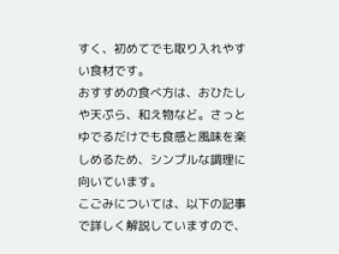すく、初めてでも取り入れやすい食材です。
おすすめの食べ方は、おひたしや天ぷら、和え物など。さっとゆでるだけでも食感と風味を楽しめるため、シンプルな調理に向いています。
こごみについては、以下の記事で詳しく解説していますので、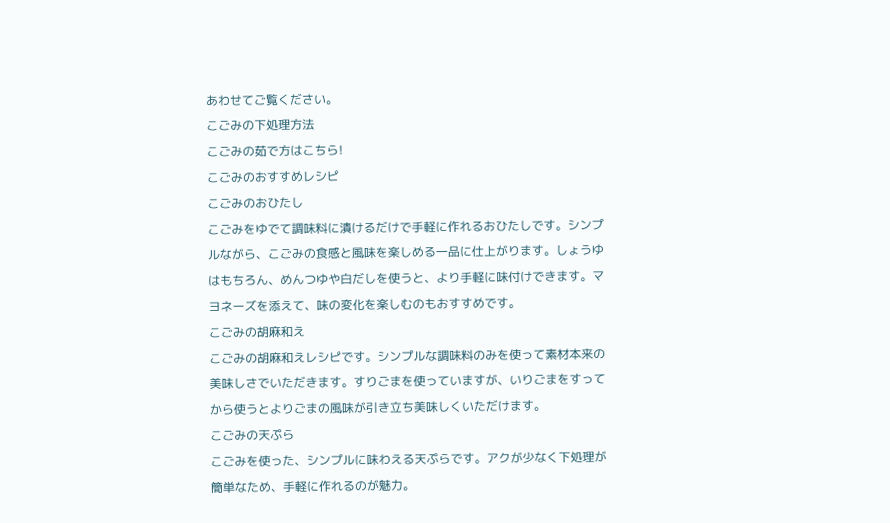あわせてご覧ください。
こごみの下処理方法
こごみの茹で方はこちら!
こごみのおすすめレシピ
こごみのおひたし
こごみをゆでて調味料に漬けるだけで手軽に作れるおひたしです。シンプルながら、こごみの食感と風味を楽しめる一品に仕上がります。しょうゆはもちろん、めんつゆや白だしを使うと、より手軽に味付けできます。マヨネーズを添えて、味の変化を楽しむのもおすすめです。
こごみの胡麻和え
こごみの胡麻和えレシピです。シンプルな調味料のみを使って素材本来の美味しさでいただきます。すりごまを使っていますが、いりごまをすってから使うとよりごまの風味が引き立ち美味しくいただけます。
こごみの天ぷら
こごみを使った、シンプルに味わえる天ぷらです。アクが少なく下処理が簡単なため、手軽に作れるのが魅力。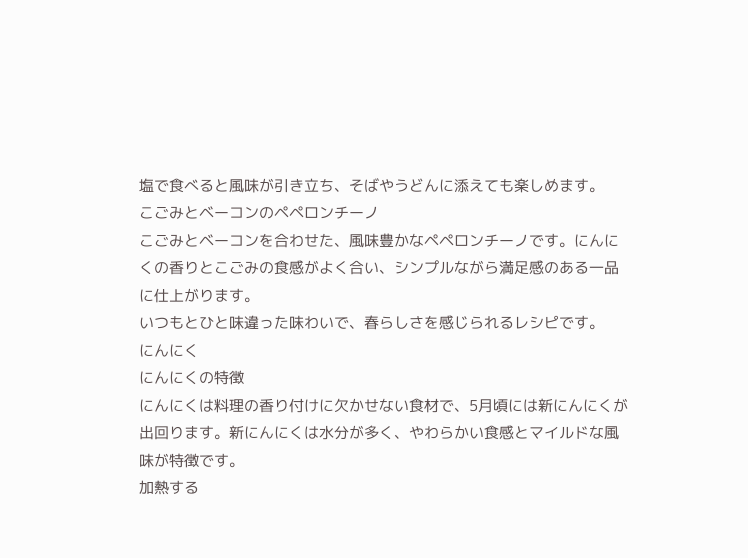塩で食べると風味が引き立ち、そばやうどんに添えても楽しめます。
こごみとベーコンのペペロンチーノ
こごみとベーコンを合わせた、風味豊かなペペロンチーノです。にんにくの香りとこごみの食感がよく合い、シンプルながら満足感のある一品に仕上がります。
いつもとひと味違った味わいで、春らしさを感じられるレシピです。
にんにく
にんにくの特徴
にんにくは料理の香り付けに欠かせない食材で、5月頃には新にんにくが出回ります。新にんにくは水分が多く、やわらかい食感とマイルドな風味が特徴です。
加熱する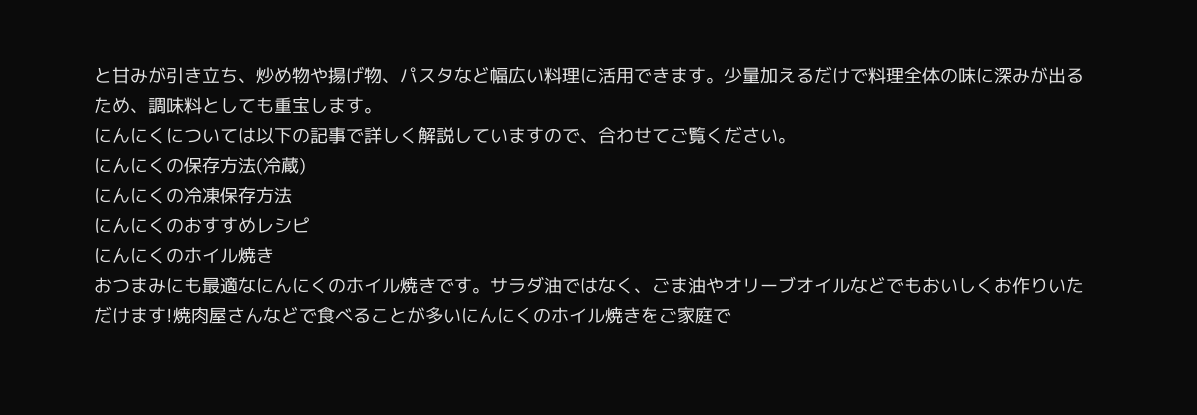と甘みが引き立ち、炒め物や揚げ物、パスタなど幅広い料理に活用できます。少量加えるだけで料理全体の味に深みが出るため、調味料としても重宝します。
にんにくについては以下の記事で詳しく解説していますので、合わせてご覧ください。
にんにくの保存方法(冷蔵)
にんにくの冷凍保存方法
にんにくのおすすめレシピ
にんにくのホイル焼き
おつまみにも最適なにんにくのホイル焼きです。サラダ油ではなく、ごま油やオリーブオイルなどでもおいしくお作りいただけます!焼肉屋さんなどで食べることが多いにんにくのホイル焼きをご家庭で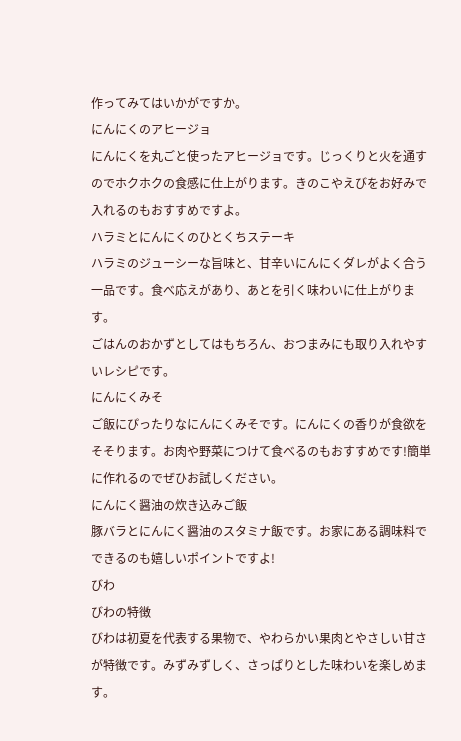作ってみてはいかがですか。
にんにくのアヒージョ
にんにくを丸ごと使ったアヒージョです。じっくりと火を通すのでホクホクの食感に仕上がります。きのこやえびをお好みで入れるのもおすすめですよ。
ハラミとにんにくのひとくちステーキ
ハラミのジューシーな旨味と、甘辛いにんにくダレがよく合う一品です。食べ応えがあり、あとを引く味わいに仕上がります。
ごはんのおかずとしてはもちろん、おつまみにも取り入れやすいレシピです。
にんにくみそ
ご飯にぴったりなにんにくみそです。にんにくの香りが食欲をそそります。お肉や野菜につけて食べるのもおすすめです!簡単に作れるのでぜひお試しください。
にんにく醤油の炊き込みご飯
豚バラとにんにく醤油のスタミナ飯です。お家にある調味料でできるのも嬉しいポイントですよ!
びわ
びわの特徴
びわは初夏を代表する果物で、やわらかい果肉とやさしい甘さが特徴です。みずみずしく、さっぱりとした味わいを楽しめます。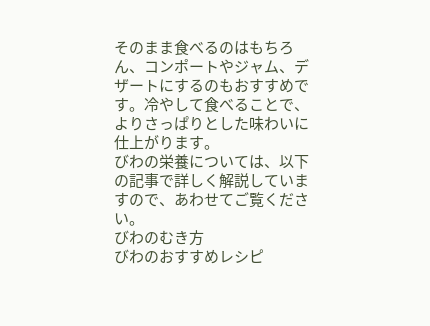そのまま食べるのはもちろん、コンポートやジャム、デザートにするのもおすすめです。冷やして食べることで、よりさっぱりとした味わいに仕上がります。
びわの栄養については、以下の記事で詳しく解説していますので、あわせてご覧ください。
びわのむき方
びわのおすすめレシピ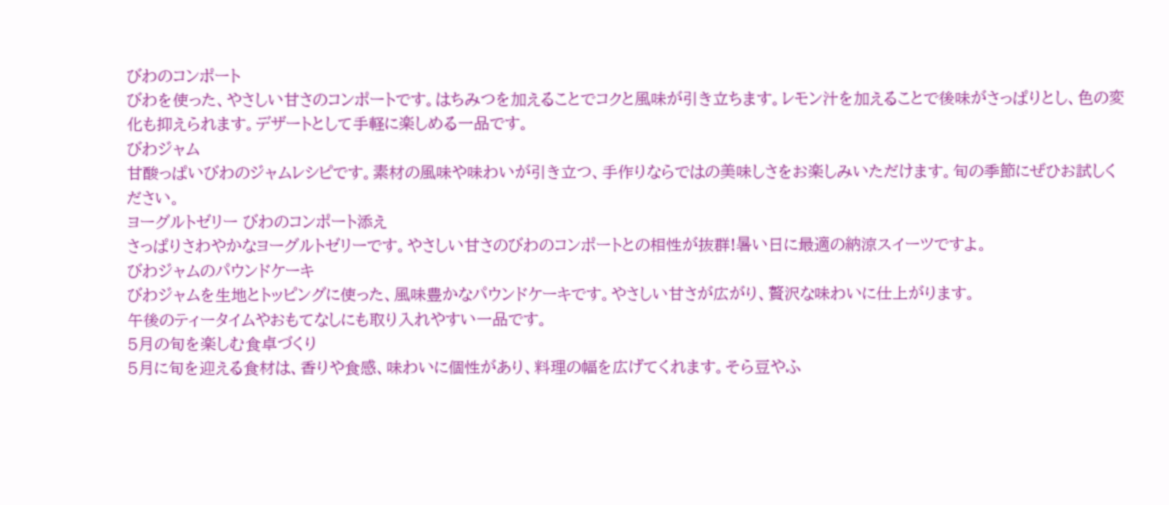びわのコンポート
びわを使った、やさしい甘さのコンポートです。はちみつを加えることでコクと風味が引き立ちます。レモン汁を加えることで後味がさっぱりとし、色の変化も抑えられます。デザートとして手軽に楽しめる一品です。
びわジャム
甘酸っぱいびわのジャムレシピです。素材の風味や味わいが引き立つ、手作りならではの美味しさをお楽しみいただけます。旬の季節にぜひお試しください。
ヨーグルトゼリー びわのコンポート添え
さっぱりさわやかなヨーグルトゼリーです。やさしい甘さのびわのコンポートとの相性が抜群!暑い日に最適の納涼スイーツですよ。
びわジャムのパウンドケーキ
びわジャムを生地とトッピングに使った、風味豊かなパウンドケーキです。やさしい甘さが広がり、贅沢な味わいに仕上がります。
午後のティータイムやおもてなしにも取り入れやすい一品です。
5月の旬を楽しむ食卓づくり
5月に旬を迎える食材は、香りや食感、味わいに個性があり、料理の幅を広げてくれます。そら豆やふ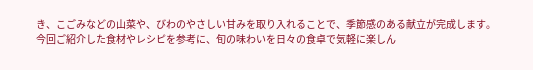き、こごみなどの山菜や、びわのやさしい甘みを取り入れることで、季節感のある献立が完成します。
今回ご紹介した食材やレシピを参考に、旬の味わいを日々の食卓で気軽に楽しん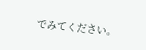でみてください。